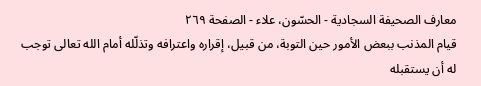معارف الصحيفة السجادية - الحسّون، علاء - الصفحة ٢٦٩
قيام المذنب ببعض الأمور حين التوبة، من قبيل، إقراره واعترافه وتذلّله أمام الله تعالى توجب له أن يستقبله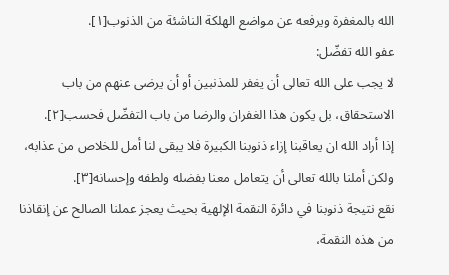الله بالمغفرة ويرفعه عن مواضع الهلكة الناشئة من الذنوب[١].
عفو الله تفضّل:
لا يجب على الله تعالى أن يغفر للمذنبين أو أن يرضى عنهم من باب الاستحقاق، بل يكون هذا الغفران والرضا من باب التفضّل فحسب[٢].
إذا أراد الله ان يعاقبنا إزاء ذنوبنا الكبيرة فلا يبقى لنا أمل للخلاص من عذابه، ولكن أملنا بالله تعالى أن يتعامل معنا بفضله ولطفه وإحسانه[٣].
نقع نتيجة ذنوبنا في دائرة النقمة الإلهية بحيث يعجز عملنا الصالح عن إنقاذنا من هذه النقمة،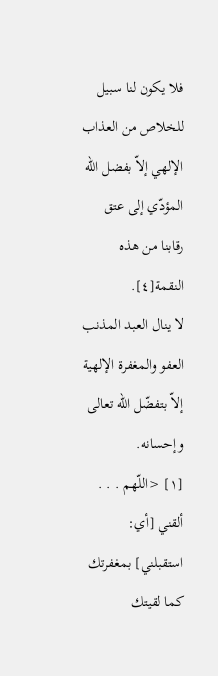فلا يكون لنا سبيل للخلاص من العذاب الإلهي إلاّ بفضل الله المؤدّي إلى عتق رقابنا من هذه النقمة[٤].
لا ينال العبد المذنب العفو والمغفرة الإلهية إلاّ بتفضّل الله تعالى وإحسانه.
[١] <اللّهم . . . ألقني [أي: استقبلني] بمغفرتك كما لقيتك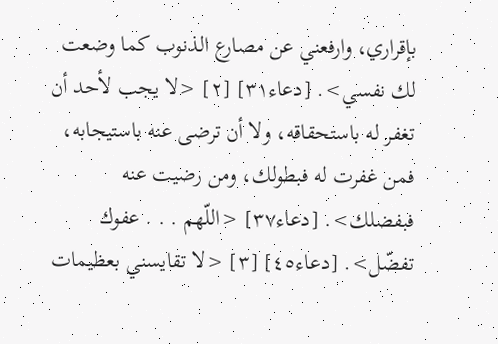بإقراري، وارفعني عن مصارع الذنوب كما وضعت لك نفسي>. [دعاء٣١] [٢] <لا يجب لأحد أن تغفر له باستحقاقه، ولا أن ترضى عنه باستيجابه، فمن غفرت له فبطولك، ومن رضيت عنه فبفضلك>. [دعاء٣٧] <اللّهم . . . عفوك تفضّل>. [دعاء٤٥] [٣] <لا تقايسني بعظيمات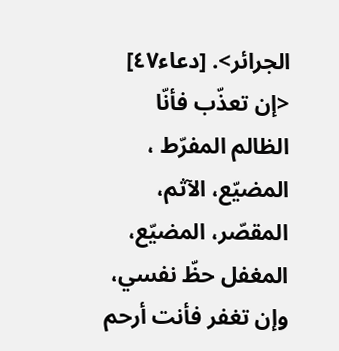الجرائر>. [دعاء٤٧] <إن تعذّب فأنّا الظالم المفرّط ، المضيّع، الآثم، المقصّر، المضيّع، المغفل حظّ نفسي، وإن تغفر فأنت أرحم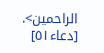الراحمين>. [دعاء٥١]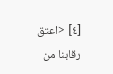[٤] <اعتق رقابنا من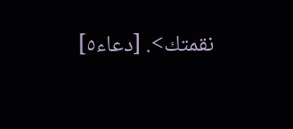نقمتك>. [دعاء٥]